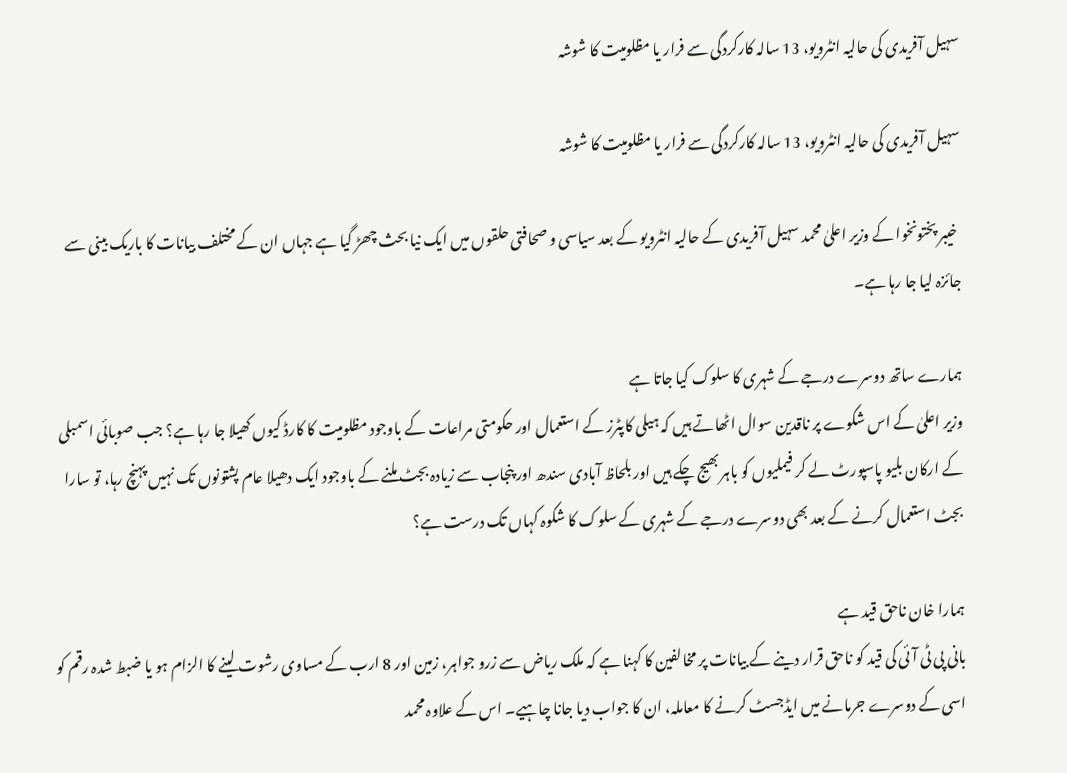سہیل آفریدی کی حالیہ انٹرویو، 13 سالہ کارکردگی سے فرار یا مظلومیت کا شوشہ

سہیل آفریدی کی حالیہ انٹرویو، 13 سالہ کارکردگی سے فرار یا مظلومیت کا شوشہ

 خیبر پختونخوا کے وزیر اعلیٰ محمد سہیل آفریدی کے حالیہ انٹرویو کے بعد سیاسی و صحافتی حلقوں میں ایک نیا بحث چھڑ گیا ہے جہاں ان کے مختلف بیانات کا باریک بینی سے جائزہ لیا جا رہا ہے۔

ہمارے ساتھ دوسرے درجے کے شہری کا سلوک کیا جاتا ہے
وزیر اعلیٰ کے اس شکوے پر ناقدین سوال اٹھاتے ہیں کہ ہیلی کاپٹرز کے استعمال اور حکومتی مراعات کے باوجود مظلومیت کا کارڈ کیوں کھیلا جا رہا ہے؟ جب صوبائی اسمبلی کے ارکان بلیو پاسپورٹ لے کر فیملیوں کو باہر بھیج چکے ہیں اور بلحاظ آبادی سندھ اور پنجاب سے زیادہ بجٹ ملنے کے باوجود ایک دھیلا عام پشتونوں تک نہیں پہنچ رہا، تو سارا بجٹ استعمال کرنے کے بعد بھی دوسرے درجے کے شہری کے سلوک کا شکوہ کہاں تک درست ہے؟

ہمارا خان ناحق قید ہے
بانی پی ٹی آئی کی قید کو ناحق قرار دینے کے بیانات پر مخالفین کا کہنا ہے کہ ملک ریاض سے زرو جواہر، زمین اور 8 ارب کے مساوی رشوت لینے کا الزام ہو یا ضبط شدہ رقم کو اسی کے دوسرے جرمانے میں ایڈجسٹ کرنے کا معاملہ، ان کا جواب دیا جانا چاہیے۔ اس کے علاوہ محمد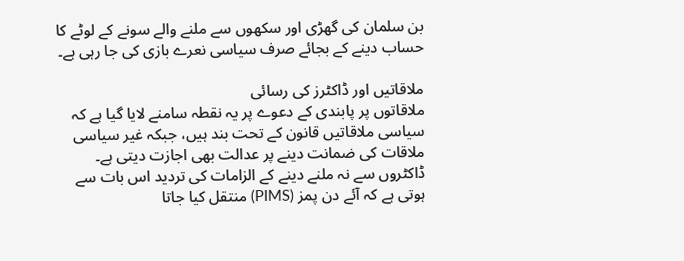بن سلمان کی گھڑی اور سکھوں سے ملنے والے سونے کے لوٹے کا حساب دینے کے بجائے صرف سیاسی نعرے بازی کی جا رہی ہے۔

ملاقاتیں اور ڈاکٹرز کی رسائی
ملاقاتوں پر پابندی کے دعوے پر یہ نقطہ سامنے لایا گیا ہے کہ سیاسی ملاقاتیں قانون کے تحت بند ہیں، جبکہ غیر سیاسی ملاقات کی ضمانت دینے پر عدالت بھی اجازت دیتی ہے۔ ڈاکٹروں سے نہ ملنے دینے کے الزامات کی تردید اس بات سے ہوتی ہے کہ آئے دن پمز (PIMS) منتقل کیا جاتا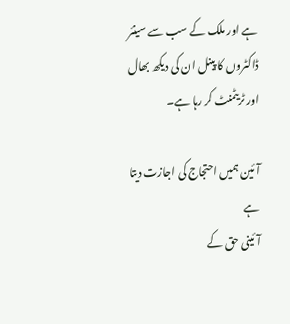ہے اور ملک کے سب سے سینئر ڈاکٹروں کا پینل ان کی دیکھ بھال اور ٹریٹمنٹ کر رہا ہے۔

آئین ہمیں احتجاج کی اجازت دیتا ہے
آئینی حق کے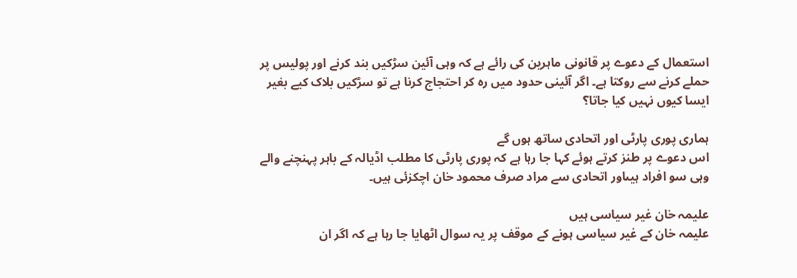استعمال کے دعوے پر قانونی ماہرین کی رائے ہے کہ وہی آئین سڑکیں بند کرنے اور پولیس پر حملے کرنے سے روکتا ہے۔ اگر آئینی حدود میں رہ کر احتجاج کرنا ہے تو سڑکیں بلاک کیے بغیر ایسا کیوں نہیں کیا جاتا؟

ہماری پوری پارٹی اور اتحادی ساتھ ہوں گے
اس دعوے پر طنز کرتے ہوئے کہا جا رہا ہے کہ پوری پارٹی کا مطلب اڈیالہ کے باہر پہنچنے والے وہی سو افراد ہیںاور اتحادی سے مراد صرف محمود خان اچکزئی ہیں۔

علیمہ خان غیر سیاسی ہیں
علیمہ خان کے غیر سیاسی ہونے کے موقف پر یہ سوال اٹھایا جا رہا ہے کہ اگر ان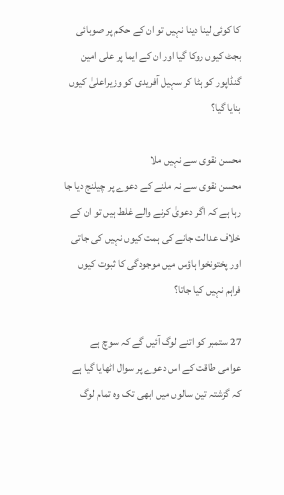کا کوئی لینا دینا نہیں تو ان کے حکم پر صوبائی بجٹ کیوں روکا گیا اور ان کے ایما پر علی امین گنڈاپور کو ہٹا کر سہیل آفریدی کو وزیراعلیٰ کیوں بنایا گیا؟

محسن نقوی سے نہیں ملا
محسن نقوی سے نہ ملنے کے دعوے پر چیلنج دیا جا رہا ہے کہ اگر دعویٰ کرنے والے غلط ہیں تو ان کے خلاف عدالت جانے کی ہمت کیوں نہیں کی جاتی اور پختونخوا ہاؤس میں موجودگی کا ثبوت کیوں فراہم نہیں کیا جاتا؟

27 ستمبر کو اتنے لوگ آئیں گے کہ سوچ ہے
عوامی طاقت کے اس دعوے پر سوال اٹھایا گیا ہے کہ گزشتہ تین سالوں میں ابھی تک وہ تمام لوگ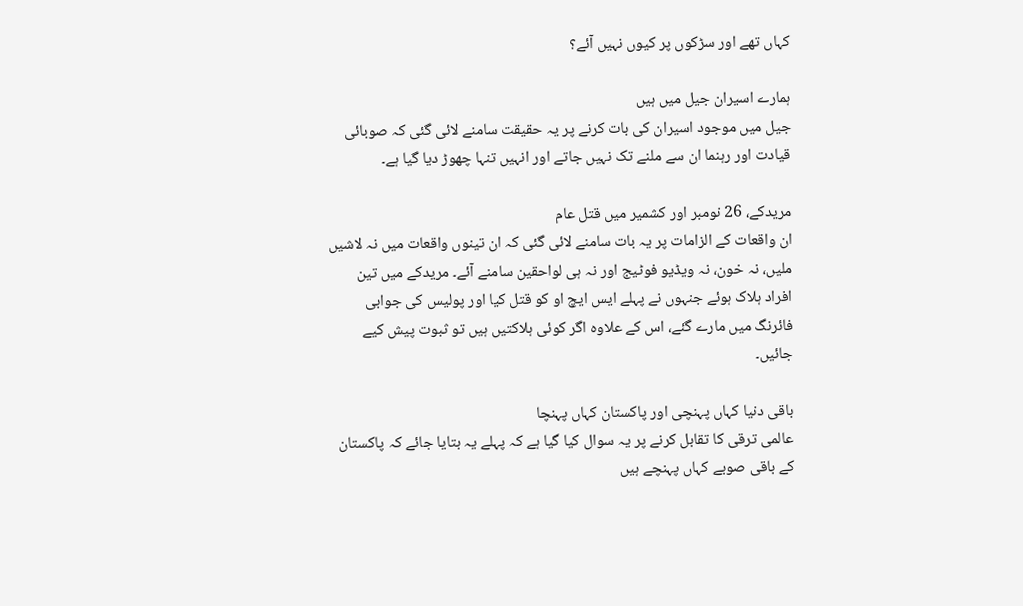کہاں تھے اور سڑکوں پر کیوں نہیں آئے؟

ہمارے اسیران جیل میں ہیں
جیل میں موجود اسیران کی بات کرنے پر یہ حقیقت سامنے لائی گئی کہ صوبائی قیادت اور رہنما ان سے ملنے تک نہیں جاتے اور انہیں تنہا چھوڑ دیا گیا ہے۔

مریدکے، 26 نومبر اور کشمیر میں قتل عام
ان واقعات کے الزامات پر یہ بات سامنے لائی گئی کہ ان تینوں واقعات میں نہ لاشیں ملیں، نہ خون، نہ ویڈیو فوٹیج اور نہ ہی لواحقین سامنے آئے۔ مریدکے میں تین افراد ہلاک ہوئے جنہوں نے پہلے ایس ایچ او کو قتل کیا اور پولیس کی جوابی فائرنگ میں مارے گئے، اس کے علاوہ اگر کوئی ہلاکتیں ہیں تو ثبوت پیش کیے جائیں۔

باقی دنیا کہاں پہنچی اور پاکستان کہاں پہنچا
عالمی ترقی کا تقابل کرنے پر یہ سوال کیا گیا ہے کہ پہلے یہ بتایا جائے کہ پاکستان کے باقی صوبے کہاں پہنچے ہیں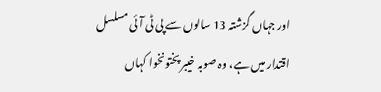اور جہاں گزشتہ 13 سالوں سے پی ٹی آئی مسلسل اقتدار میں ہے، وہ صوبہ خیبر پختونخوا کہاں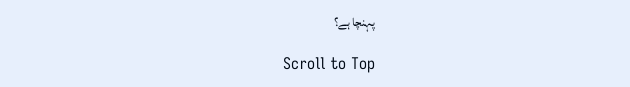پہنچا ہے؟

Scroll to Top